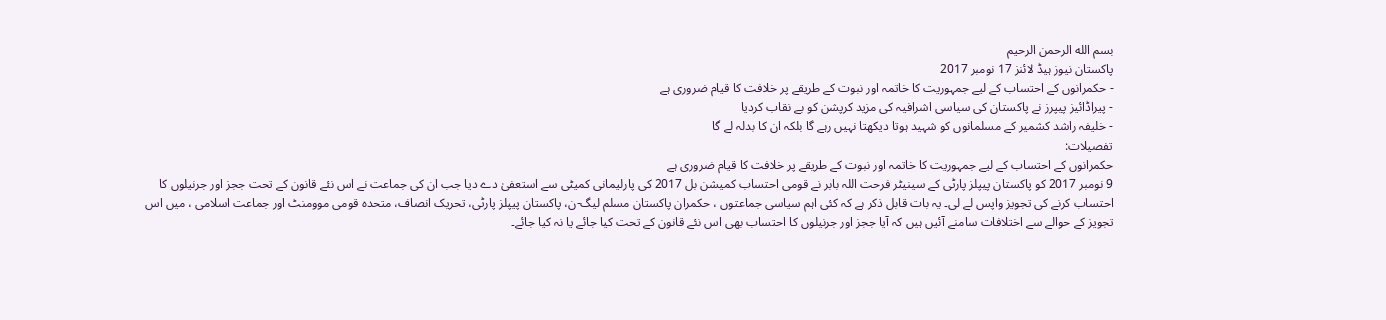بسم الله الرحمن الرحيم
پاکستان نیوز ہیڈ لائنز 17 نومبر 2017
- حکمرانوں کے احتساب کے لیے جمہوریت کا خاتمہ اور نبوت کے طریقے پر خلافت کا قیام ضروری ہے
- پیراڈائیز پیپرز نے پاکستان کی سیاسی اشرافیہ کی مزید کرپشن کو بے نقاب کردیا
- خلیفہ راشد کشمیر کے مسلمانوں کو شہید ہوتا دیکھتا نہیں رہے گا بلکہ ان کا بدلہ لے گا
تفصیلات:
حکمرانوں کے احتساب کے لیے جمہوریت کا خاتمہ اور نبوت کے طریقے پر خلافت کا قیام ضروری ہے
9 نومبر 2017 کو پاکستان پیپلز پارٹی کے سینیٹر فرحت اللہ بابر نے قومی احتساب کمیشن بل 2017 کی پارلیمانی کمیٹی سے استعفیٰ دے دیا جب ان کی جماعت نے اس نئے قانون کے تحت ججز اور جرنیلوں کا احتساب کرنے کی تجویز واپس لے لی۔ یہ بات قابل ذکر ہے کہ کئی اہم سیاسی جماعتوں ، حکمران پاکستان مسلم لیگ-ن، پاکستان پیپلز پارٹی، تحریک انصاف، متحدہ قومی موومنٹ اور جماعت اسلامی ، میں اس تجویز کے حوالے سے اختلافات سامنے آئیں ہیں کہ آیا ججز اور جرنیلوں کا احتساب بھی اس نئے قانون کے تحت کیا جائے یا نہ کیا جائے۔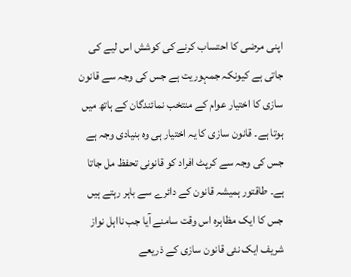اپنی مرضی کا احتساب کرنے کی کوشش اس لیے کی جاتی ہے کیونکہ جمہوریت ہے جس کی وجہ سے قانون سازی کا اختیار عوام کے منتخب نمائندگان کے ہاتھ میں ہوتا ہے۔ قانون سازی کا یہ اختیار ہی وہ بنیادی وجہ ہے جس کی وجہ سے کرپٹ افراد کو قانونی تحفظ مل جاتا ہے۔ طاقتور ہمیشہ قانون کے دائرے سے باہر رہتے ہیں جس کا ایک مظاہرہ اس وقت سامنے آیا جب نااہل نواز شریف ایک نئی قانون سازی کے ذریعے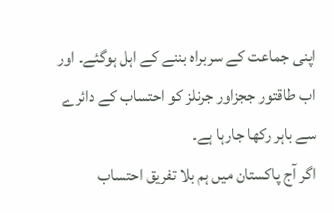اپنی جماعت کے سربراہ بننے کے اہل ہوگئے۔ اور اب طاقتور ججزاور جرنلز کو احتساب کے دائرے سے باہر رکھا جارہا ہے۔
اگر آج پاکستان میں ہم بلا تفریق احتساب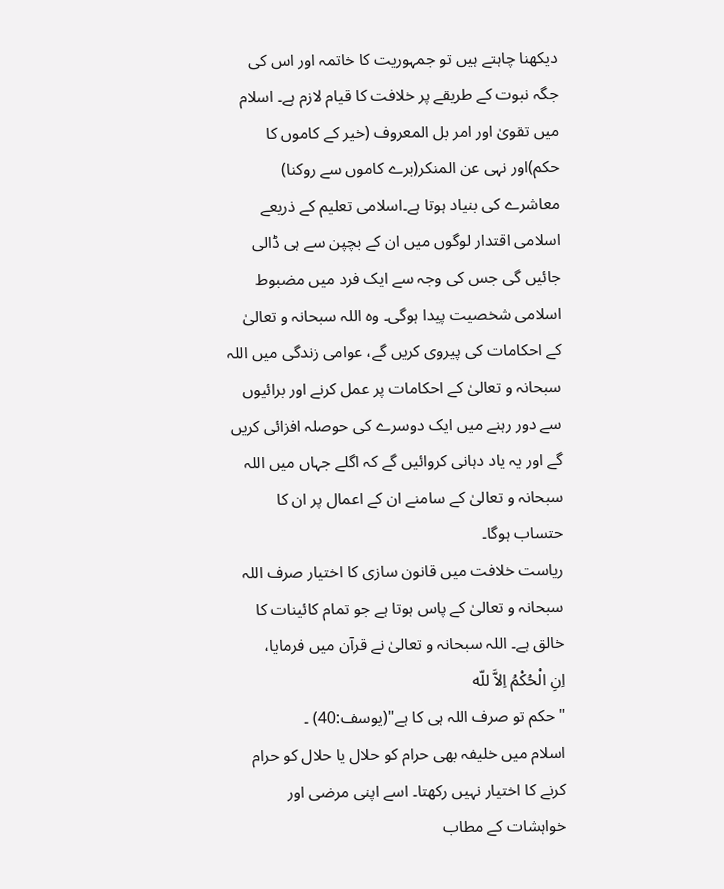دیکھنا چاہتے ہیں تو جمہوریت کا خاتمہ اور اس کی جگہ نبوت کے طریقے پر خلافت کا قیام لازم ہے۔ اسلام میں تقویٰ اور امر بل المعروف (خیر کے کاموں کا حکم)اور نہی عن المنکر(برے کاموں سے روکنا) معاشرے کی بنیاد ہوتا ہے۔اسلامی تعلیم کے ذریعے اسلامی اقتدار لوگوں میں ان کے بچپن سے ہی ڈالی جائیں گی جس کی وجہ سے ایک فرد میں مضبوط اسلامی شخصیت پیدا ہوگی۔ وہ اللہ سبحانہ و تعالیٰ کے احکامات کی پیروی کریں گے، عوامی زندگی میں اللہ سبحانہ و تعالیٰ کے احکامات پر عمل کرنے اور برائیوں سے دور رہنے میں ایک دوسرے کی حوصلہ افزائی کریں گے اور یہ یاد دہانی کروائیں گے کہ اگلے جہاں میں اللہ سبحانہ و تعالیٰ کے سامنے ان کے اعمال پر ان کا حتساب ہوگا۔
ریاست خلافت میں قانون سازی کا اختیار صرف اللہ سبحانہ و تعالیٰ کے پاس ہوتا ہے جو تمام کائینات کا خالق ہے۔ اللہ سبحانہ و تعالیٰ نے قرآن میں فرمایا،
اِنِ الْحُکْمُ اِلاَّ للّه
"حکم تو صرف اللہ ہی کا ہے"(یوسف:40) ۔
اسلام میں خلیفہ بھی حرام کو حلال یا حلال کو حرام کرنے کا اختیار نہیں رکھتا۔ اسے اپنی مرضی اور خواہشات کے مطاب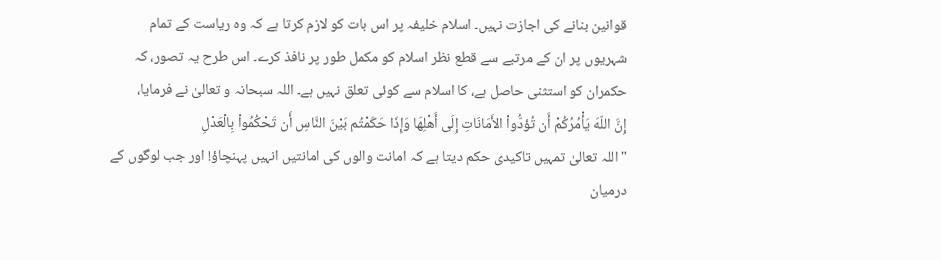قوانین بنانے کی اجازت نہیں۔ اسلام خلیفہ پر اس بات کو لازم کرتا ہے کہ وہ ریاست کے تمام شہریوں پر ان کے مرتبے سے قطع نظر اسلام کو مکمل طور پر نافذ کرے۔ اس طرح یہ تصور، کہ حکمران کو استثنی حاصل ہے، کا اسلام سے کوئی تعلق نہیں ہے۔ اللہ سبحانہ و تعالیٰ نے فرمایا،
إِنَّ اللّهَ يَأْمُرُكُمْ أَن تُؤدُّواْ الأَمَانَاتِ إِلَى أَهْلِهَا وَإِذَا حَكَمْتُم بَيْنَ النَّاسِ أَن تَحْكُمُواْ بِالْعَدْلِ
"اللہ تعالیٰ تمہیں تاکیدی حکم دیتا ہے کہ امانت والوں کی امانتیں انہیں پہنچاؤ! اور جب لوگوں کے درمیان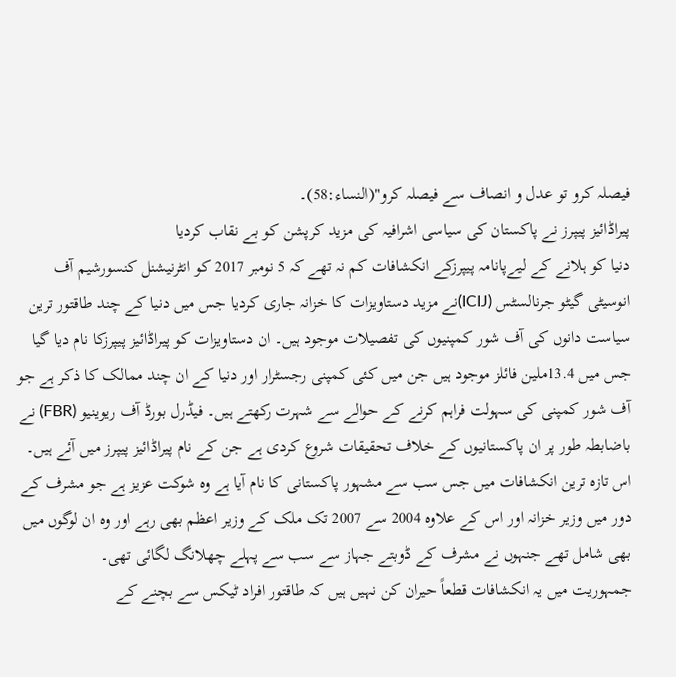فیصلہ کرو تو عدل و انصاف سے فیصلہ کرو"(النساء:58)۔
پیراڈائیز پیپرز نے پاکستان کی سیاسی اشرافیہ کی مزید کرپشن کو بے نقاب کردیا
دنیا کو ہلانے کے لیےپانامہ پیپرزکے انکشافات کم نہ تھے کہ 5 نومبر 2017 کو انٹرنیشنل کنسورشیم آف انوسیٹی گیٹو جرنالسٹس (ICIJ)نے مزید دستاویزات کا خزانہ جاری کردیا جس میں دنیا کے چند طاقتور ترین سیاست دانوں کی آف شور کمپنیوں کی تفصیلات موجود ہیں۔ ان دستاویزات کو پیراڈائیز پیپرزکا نام دیا گیا جس میں 13.4ملین فائلز موجود ہیں جن میں کئی کمپنی رجسٹرار اور دنیا کے ان چند ممالک کا ذکر ہے جو آف شور کمپنی کی سہولت فراہم کرنے کے حوالے سے شہرت رکھتے ہیں۔ فیڈرل بورڈ آف ریوینیو (FBR) نے باضابطہ طور پر ان پاکستانیوں کے خلاف تحقیقات شروع کردی ہے جن کے نام پیراڈائیز پیپرز میں آئے ہیں۔ اس تازہ ترین انکشافات میں جس سب سے مشہور پاکستانی کا نام آیا ہے وہ شوکت عزیز ہے جو مشرف کے دور میں وزیر خزانہ اور اس کے علاوہ 2004 سے 2007 تک ملک کے وزیر اعظم بھی رہے اور وہ ان لوگوں میں بھی شامل تھے جنہوں نے مشرف کے ڈوبتے جہاز سے سب سے پہلے چھلانگ لگائی تھی۔
جمہوریت میں یہ انکشافات قطعاً حیران کن نہیں ہیں کہ طاقتور افراد ٹیکس سے بچنے کے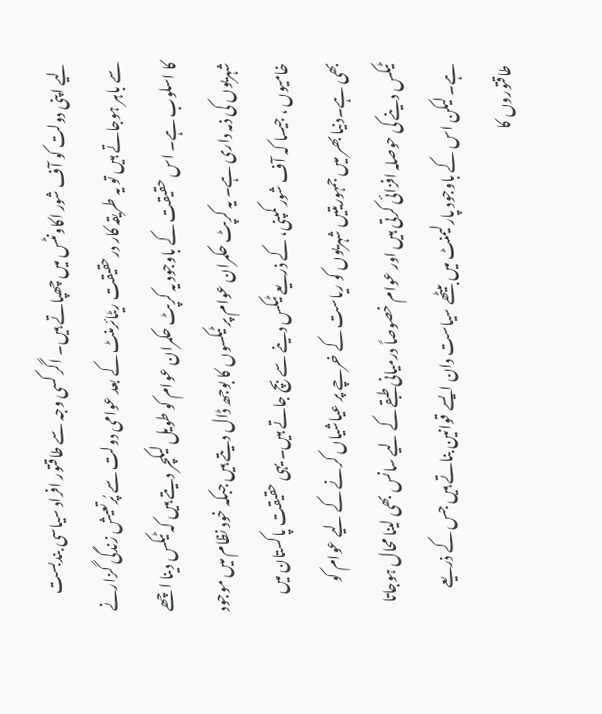لیے اپنی دولت کو آف شور اکاونٹس میں چھپاتے ہیں۔ اگر کسی وجہ سے طاقتور افراد سیاسی بندبست سے باہر ہوجاتے ہیں تو یہ طریقہ کار درحقیقت ریٹائرمنٹ کے بعد عوامی دولت سے پُرتعیش زندگی گزارنے کا اسلوب ہے۔ اس حقیقت کے باوجود یہ کرپٹ حکمران عوام کو طویل لیکچر دیتے ہیں کہ ٹیکس دینا اچھے شہریوں کی ذمہ داری ہے۔ یہ کرپٹ حکمران عوام پر ٹیکسوں کا بوجھ ڈال دیتے ہیں جبکہ خود نظام میں موجود خامیوں ، جیسا کہ آف شور کمپنی، کے ذریعے ٹیکس دینے سے بچ جاتے ہیں۔ یہی حقیقت پاکستان میں بھی ہے۔دنیا بھر میں جمہوریتیں شہریوں کو ریاست کے خرچے پر عیاشیاں کرنے کے لیے عوام کو ٹیکس دینے کی حوصلہ افزائی کرتی ہیں اور عوام خصوصاً درمیانی طبقے کے لیے سانس بھی لینا محال ہوجاتا ہے۔ لیکن اس کے باوجود پارلیمنٹ میں بیٹھے سیاست دان ایسے قوانین بناتے ہیں جس کے ذریعے طاقتوروں کا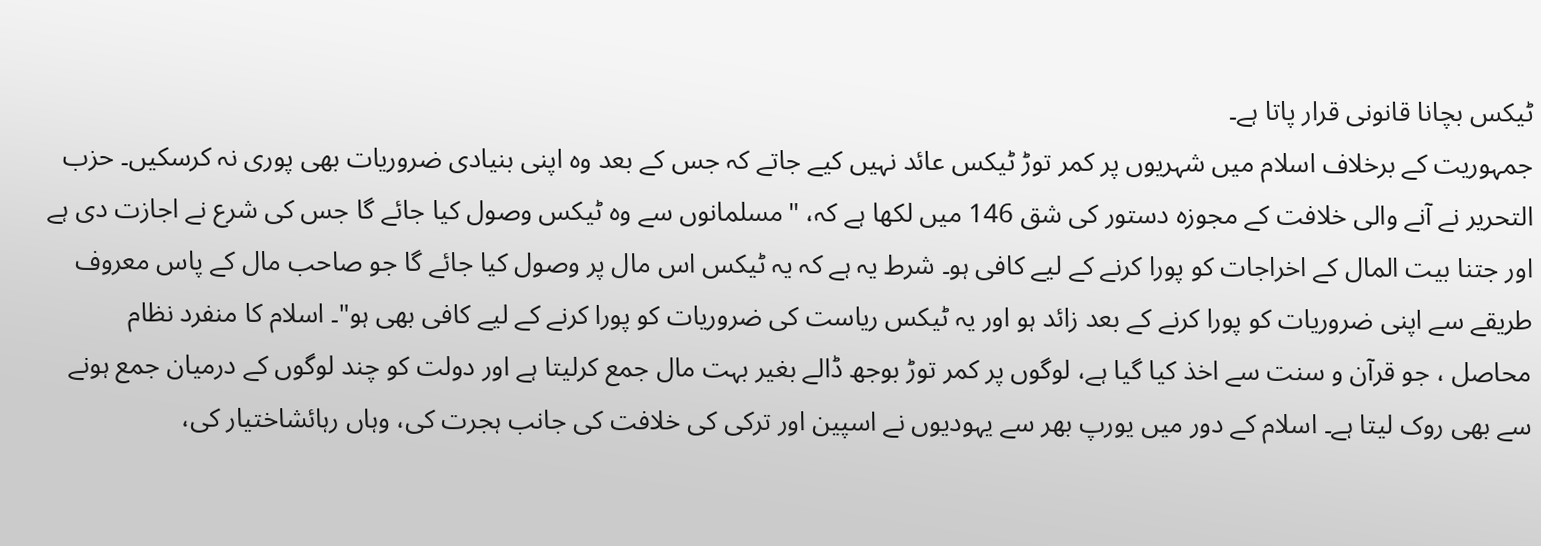ٹیکس بچانا قانونی قرار پاتا ہے۔
جمہوریت کے برخلاف اسلام میں شہریوں پر کمر توڑ ٹیکس عائد نہیں کیے جاتے کہ جس کے بعد وہ اپنی بنیادی ضروریات بھی پوری نہ کرسکیں۔ حزب التحریر نے آنے والی خلافت کے مجوزہ دستور کی شق 146 میں لکھا ہے کہ، "مسلمانوں سے وہ ٹیکس وصول کیا جائے گا جس کی شرع نے اجازت دی ہے اور جتنا بیت المال کے اخراجات کو پورا کرنے کے لیے کافی ہو۔ شرط یہ ہے کہ یہ ٹیکس اس مال پر وصول کیا جائے گا جو صاحب مال کے پاس معروف طریقے سے اپنی ضروریات کو پورا کرنے کے بعد زائد ہو اور یہ ٹیکس ریاست کی ضروریات کو پورا کرنے کے لیے کافی بھی ہو"۔ اسلام کا منفرد نظام محاصل ، جو قرآن و سنت سے اخذ کیا گیا ہے، لوگوں پر کمر توڑ بوجھ ڈالے بغیر بہت مال جمع کرلیتا ہے اور دولت کو چند لوگوں کے درمیان جمع ہونے سے بھی روک لیتا ہے۔ اسلام کے دور میں یورپ بھر سے یہودیوں نے اسپین اور ترکی کی خلافت کی جانب ہجرت کی، وہاں رہائشاختیار کی،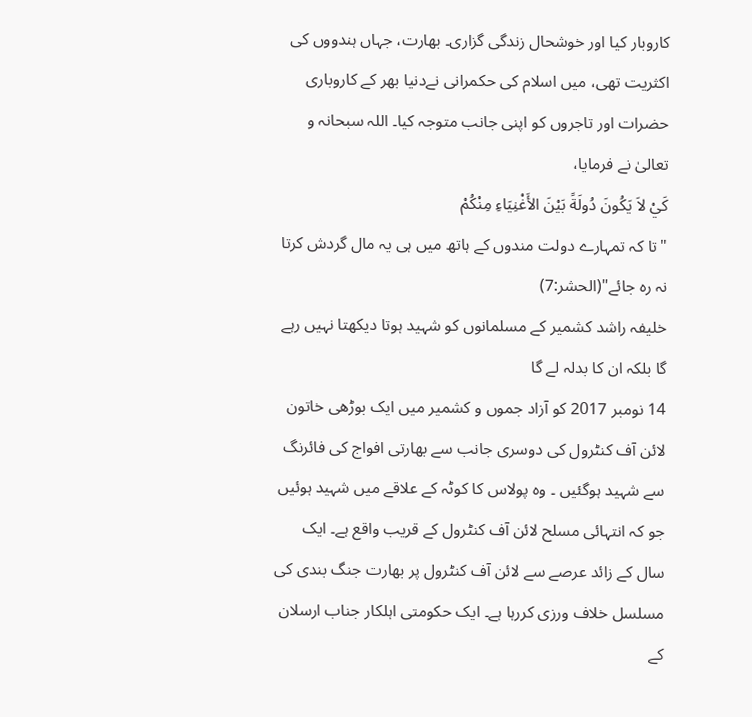کاروبار کیا اور خوشحال زندگی گزاری۔ بھارت، جہاں ہندووں کی اکثریت تھی، میں اسلام کی حکمرانی نےدنیا بھر کے کاروباری حضرات اور تاجروں کو اپنی جانب متوجہ کیا۔ اللہ سبحانہ و تعالیٰ نے فرمایا،
كَيْ لاَ يَكُونَ دُولَةً بَيْنَ الأَغْنِيَاءِ مِنْكُمْ
"تا کہ تمہارے دولت مندوں کے ہاتھ میں ہی یہ مال گردش کرتا نہ رہ جائے"(الحشر:7)
خلیفہ راشد کشمیر کے مسلمانوں کو شہید ہوتا دیکھتا نہیں رہے گا بلکہ ان کا بدلہ لے گا
14 نومبر 2017 کو آزاد جموں و کشمیر میں ایک بوڑھی خاتون لائن آف کنٹرول کی دوسری جانب سے بھارتی افواج کی فائرنگ سے شہید ہوگئیں ۔ وہ پولاس کا کوٹہ کے علاقے میں شہید ہوئیں جو کہ انتہائی مسلح لائن آف کنٹرول کے قریب واقع ہے۔ ایک سال کے زائد عرصے سے لائن آف کنٹرول پر بھارت جنگ بندی کی مسلسل خلاف ورزی کررہا ہے۔ ایک حکومتی اہلکار جناب ارسلان کے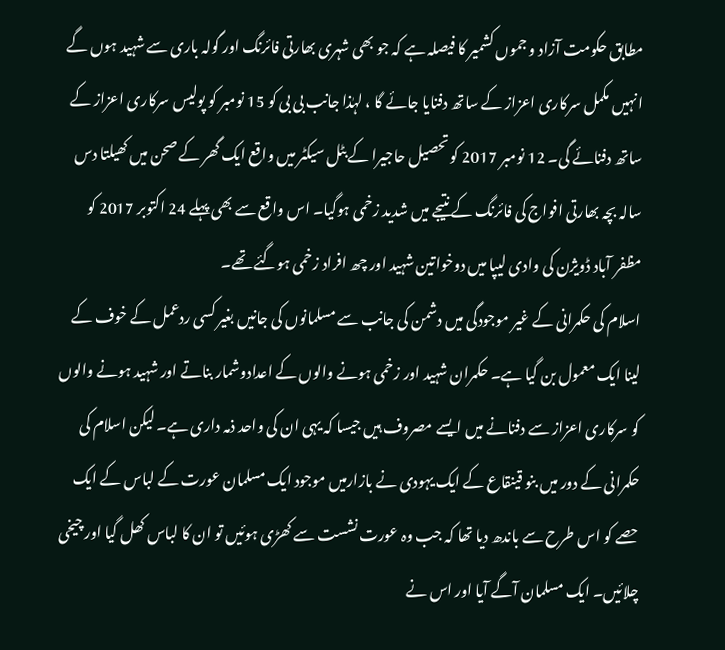مطابق حکومت آزاد و جموں کشمیر کا فیصلہ ہے کہ جو بھی شہری بھارتی فائرنگ اور گولہ باری سے شہید ہوں گے انہیں مکمل سرکاری اعزاز کے ساتھ دفنایا جائے گا ، لہٰذا جانب بی بی کو 15 نومبر کو پولیس سرکاری اعزاز کے ساتھ دفنائے گی۔ 12 نومبر 2017 کو تحصیل حاجیرا کے بٹل سیکٹر میں واقع ایک گھر کے صحن میں کھیلتا دس سالہ بچہ بھارتی افواج کی فائرنگ کے نتیجے میں شدید زخمی ہوگیا۔ اس واقع سے بھی پہلے 24 اکتوبر 2017 کو مظفر آباد ڈویژن کی وادی لیپا میں دوخواتین شہید اور چھ افراد زخمی ہوگئے تھے۔
اسلام کی حکمرانی کے غیر موجودگی میں دشمن کی جانب سے مسلمانوں کی جانیں بغیر کسی ردعمل کے خوف کے لینا ایک معمول بن گیا ہے۔ حکمران شہید اور زخمی ہونے والوں کے اعدادوشمار بناتے اور شہید ہونے والوں کو سرکاری اعزاز سے دفنانے میں ایسے مصروف ہیں جیسا کہ یہی ان کی واحد ذمہ داری ہے۔ لیکن اسلام کی حکمرانی کے دور میں بنو قینقاع کے ایک یہودی نے بازارمیں موجود ایک مسلمان عورت کے لباس کے ایک حصے کو اس طرح سے باندھ دیا تھا کہ جب وہ عورت نشست سے کھڑی ہوئیں تو ان کا لباس کھل گیا اور چیخی چلائیں۔ ایک مسلمان آگے آیا اور اس نے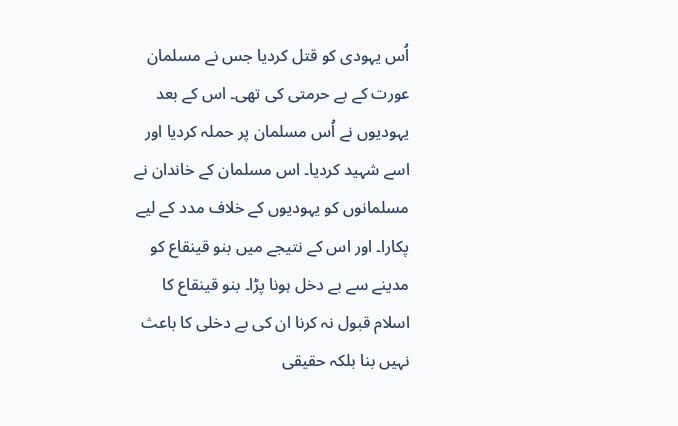اُس یہودی کو قتل کردیا جس نے مسلمان عورت کے بے حرمتی کی تھی۔ اس کے بعد یہودیوں نے اُس مسلمان پر حملہ کردیا اور اسے شہید کردیا۔ اس مسلمان کے خاندان نے مسلمانوں کو یہودیوں کے خلاف مدد کے لیے پکارا۔ اور اس کے نتیجے میں بنو قینقاع کو مدینے سے بے دخل ہونا پڑا۔ بنو قینقاع کا اسلام قبول نہ کرنا ان کی بے دخلی کا باعث نہیں بنا بلکہ حقیقی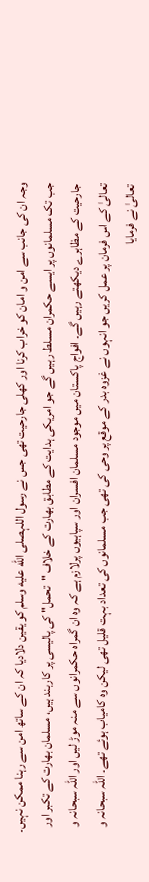وجہ ان کی جانب سے امن و امان کو خراب کرنا اور کھلی جارحیت تھی جس نے رسول اللہصلى الله عليه وسلم کو یقین دلادیا کہ ان کے ساتھ امن سے رہنا ممکن نہیں۔
جب تک مسلمانوں پر ایسے حکمران مسلط رہیں گے جو امریکی ہدایت کے مطابق بھارت کے خلاف "تحمل" کی پالیسی پر کاربند ہیں، مسلمان بھارت کے تکبر اور جارحیت کے مظاہرے دیکھتے رہیں گے۔ افواج پاکستان میں موجود مسلمان افسران اور سپاہیوں پرلازم ہے کہ وہ ان گمراہ حکمرانوں سے منہ موڑ لیں اور اللہ سبحانہ و تعالیٰ کے اس فرمان پر عمل کریں جو انہوں نے غزوہ بدر کے موقع پر وحی کی تھی جب مسلمانوں کی تعداد بہت قلیل تھی لیکن وہ کامیاب ہوئے تھے۔ اللہ سبحانہ و تعالیٰ نے فرمایا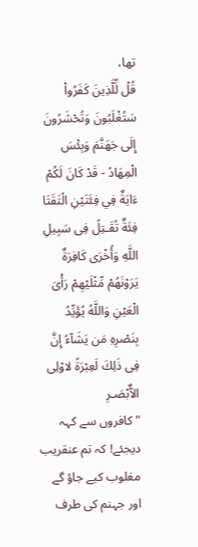تھا،
قُلْ لِّلَّذِينَ كَفَرُواْ سَتُغْلَبُونَ وَتُحْشَرُونَ إِلَى جَهَنَّمَ وَبِئْسَ الْمِهَادُ - قَدْ كَانَ لَكُمْ ءَايَةٌ فِي فِئَتَيْنِ الْتَقَتَا فِئَةٌ تُقَـتِلُ فِى سَبِيلِ اللَّهِ وَأُخْرَى كَافِرَةٌ يَرَوْنَهُمْ مِّثْلَيْهِمْ رَأْىَ الْعَيْنِ وَاللَّهُ يُؤَيِّدُ بِنَصْرِهِ مَن يَشَآءُ إِنَّ فِى ذَلِكَ لَعِبْرَةً لاوْلِى الاٌّبْصَـرِ
"کافروں سے کہہ دیجئے! کہ تم عنقریب مغلوب کیے جاؤ گے اور جہنم کی طرف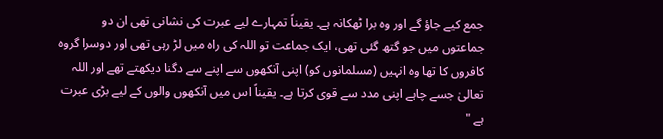جمع کیے جاؤ گے اور وہ برا ٹھکانہ ہے۔ یقیناً تمہارے لیے عبرت کی نشانی تھی ان دو جماعتوں میں جو گتھ گئی تھی، ایک جماعت تو اللہ کی راہ میں لڑ رہی تھی اور دوسرا گروہ کافروں کا تھا وہ انہیں (مسلمانوں کو) اپنی آنکھوں سے اپنے سے دگنا دیکھتے تھے اور اللہ تعالیٰ جسے چاہے اپنی مدد سے قوی کرتا ہے۔ یقیناً اس میں آنکھوں والوں کے لیے بڑی عبرت ہے "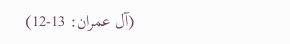(آل عمران: 13-12)